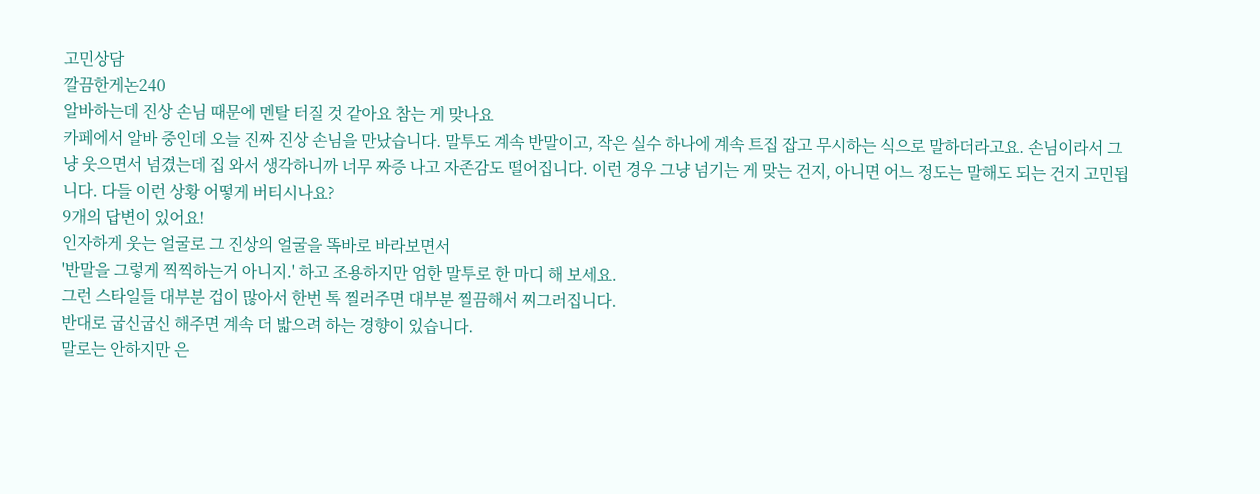고민상담
깔끔한게논240
알바하는데 진상 손님 때문에 멘탈 터질 것 같아요 참는 게 맞나요
카페에서 알바 중인데 오늘 진짜 진상 손님을 만났습니다. 말투도 계속 반말이고, 작은 실수 하나에 계속 트집 잡고 무시하는 식으로 말하더라고요. 손님이라서 그냥 웃으면서 넘겼는데 집 와서 생각하니까 너무 짜증 나고 자존감도 떨어집니다. 이런 경우 그냥 넘기는 게 맞는 건지, 아니면 어느 정도는 말해도 되는 건지 고민됩니다. 다들 이런 상황 어떻게 버티시나요?
9개의 답변이 있어요!
인자하게 웃는 얼굴로 그 진상의 얼굴을 똑바로 바라보면서
'반말을 그렇게 찍찍하는거 아니지.' 하고 조용하지만 엄한 말투로 한 마디 해 보세요.
그런 스타일들 대부분 겁이 많아서 한번 톡 찔러주면 대부분 찔끔해서 찌그러집니다.
반대로 굽신굽신 해주면 계속 더 밟으려 하는 경향이 있습니다.
말로는 안하지만 은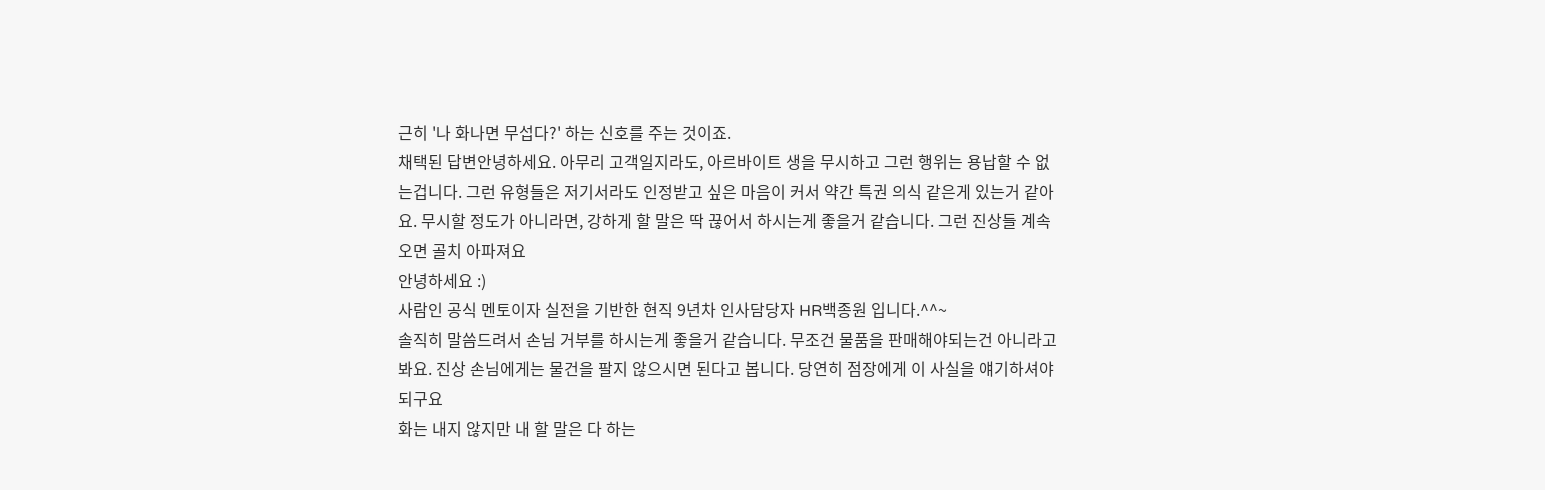근히 '나 화나면 무섭다?' 하는 신호를 주는 것이죠.
채택된 답변안녕하세요. 아무리 고객일지라도, 아르바이트 생을 무시하고 그런 행위는 용납할 수 없는겁니다. 그런 유형들은 저기서라도 인정받고 싶은 마음이 커서 약간 특권 의식 같은게 있는거 같아요. 무시할 정도가 아니라면, 강하게 할 말은 딱 끊어서 하시는게 좋을거 같습니다. 그런 진상들 계속오면 골치 아파져요
안녕하세요 :)
사람인 공식 멘토이자 실전을 기반한 현직 9년차 인사담당자 HR백종원 입니다.^^~
솔직히 말씀드려서 손님 거부를 하시는게 좋을거 같습니다. 무조건 물품을 판매해야되는건 아니라고 봐요. 진상 손님에게는 물건을 팔지 않으시면 된다고 봅니다. 당연히 점장에게 이 사실을 얘기하셔야 되구요
화는 내지 않지만 내 할 말은 다 하는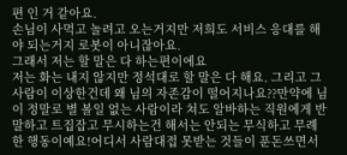편 인 거 같아요.
손님이 사먹고 놀려고 오는거지만 저희도 서비스 응대를 해야 되는거지 로봇이 아니잖아요.
그래서 저는 할 말은 다 하는편이에요
저는 화는 내지 않지만 정석대로 할 말은 다 해요. 그리고 그 사람이 이상한건데 왜 님의 자존감이 떨어지나요??만약에 님이 정말로 별 볼일 없는 사람이라 쳐도 알바하는 직원에게 반말하고 트집잡고 무시하는건 해서는 안되는 무식하고 무례한 행동이예요!어디서 사람대접 못받는 것들이 푼돈쓰면서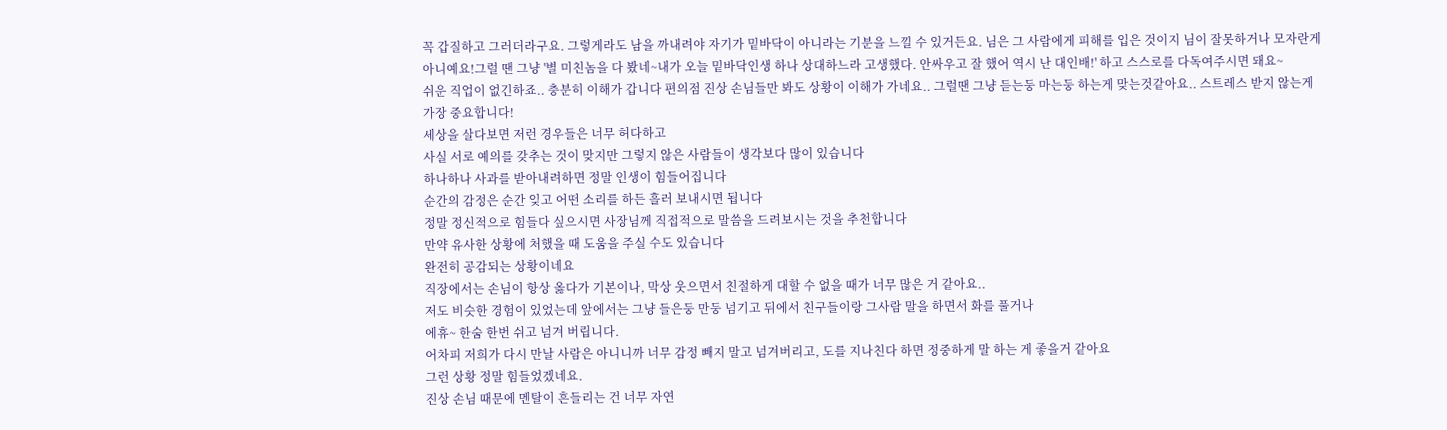꼭 갑질하고 그러더라구요. 그렇게라도 남을 까내려야 자기가 밑바닥이 아니라는 기분을 느낄 수 있거든요. 님은 그 사람에게 피해를 입은 것이지 님이 잘못하거나 모자란게 아니예요!그럴 땐 그냥 '별 미친놈을 다 봤네~내가 오늘 밑바닥인생 하나 상대하느라 고생했다. 안싸우고 잘 했어 역시 난 대인배!' 하고 스스로를 다독여주시면 돼요~
쉬운 직업이 없긴하죠.. 충분히 이해가 갑니다 편의점 진상 손님들만 봐도 상황이 이해가 가네요.. 그럴땐 그냥 듣는둥 마는둥 하는게 맞는것같아요.. 스트레스 받지 않는게 가장 중요합니다!
세상을 살다보면 저런 경우들은 너무 허다하고
사실 서로 예의를 갖추는 것이 맞지만 그렇지 않은 사람들이 생각보다 많이 있습니다
하나하나 사과를 받아내려하면 정말 인생이 힘들어집니다
순간의 감정은 순간 잊고 어떤 소리를 하든 흘러 보내시면 됩니다
정말 정신적으로 힘들다 싶으시면 사장님께 직접적으로 말씀을 드려보시는 것을 추천합니다
만약 유사한 상황에 처했을 때 도움을 주실 수도 있습니다
완전히 공감되는 상황이네요
직장에서는 손님이 항상 옳다가 기본이나, 막상 웃으면서 친절하게 대할 수 없을 때가 너무 많은 거 같아요..
저도 비슷한 경험이 있었는데 앞에서는 그냥 들은둥 만둥 넘기고 뒤에서 친구들이랑 그사람 말을 하면서 화를 풀거나
에휴~ 한숨 한번 쉬고 넘겨 버립니다.
어차피 저희가 다시 만날 사람은 아니니까 너무 감정 빼지 말고 넘겨버리고, 도를 지나친다 하면 정중하게 말 하는 게 좋을거 같아요
그런 상황 정말 힘들었겠네요.
진상 손님 때문에 멘탈이 흔들리는 건 너무 자연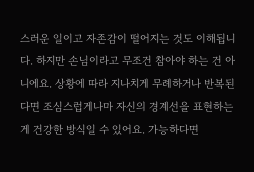스러운 일이고 자존감이 떨어지는 것도 이해됩니다. 하지만 손님이라고 무조건 참아야 하는 건 아니에요. 상황에 따라 지나치게 무례하거나 반복된다면 조심스럽게나마 자신의 경계선을 표현하는 게 건강한 방식일 수 있어요. 가능하다면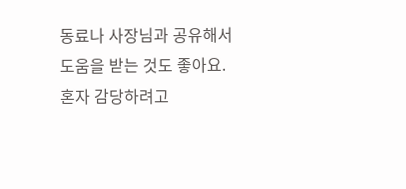동료나 사장님과 공유해서 도움을 받는 것도 좋아요. 혼자 감당하려고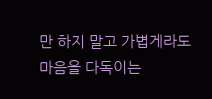만 하지 말고 가볍게라도 마음을 다독이는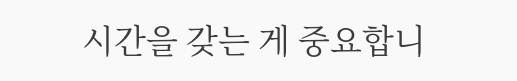시간을 갖는 게 중요합니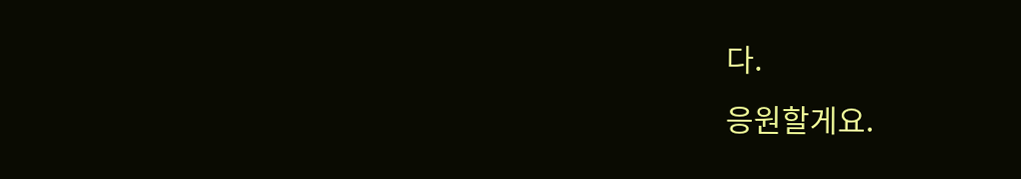다.
응원할게요.